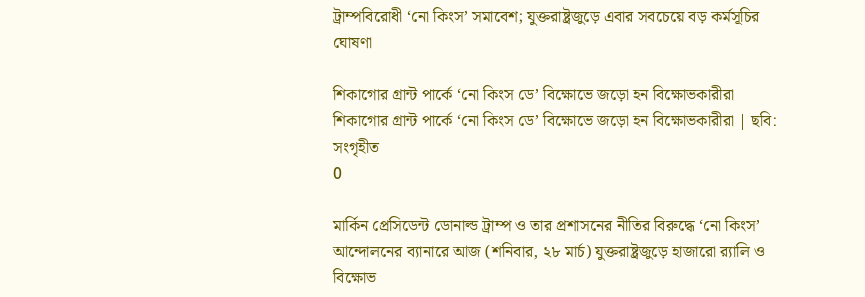ট্রাম্পবিরোধী ‘নো কিংস’ সমাবেশ; যুক্তরাষ্ট্রজুড়ে এবার সবচেয়ে বড় কর্মসূচির ঘোষণা

শিকাগোর গ্রান্ট পার্কে ‘নো কিংস ডে’ বিক্ষোভে জড়ো হন বিক্ষোভকারীরা
শিকাগোর গ্রান্ট পার্কে ‘নো কিংস ডে’ বিক্ষোভে জড়ো হন বিক্ষোভকারীরা | ছবি: সংগৃহীত
0

মার্কিন প্রেসিডেন্ট ডোনাল্ড ট্রাম্প ও তার প্রশাসনের নীতির বিরুদ্ধে ‘নো কিংস’ আন্দোলনের ব্যানারে আজ (শনিবার, ২৮ মার্চ) যুক্তরাষ্ট্রজুড়ে হাজারো র‍্যালি ও বিক্ষোভ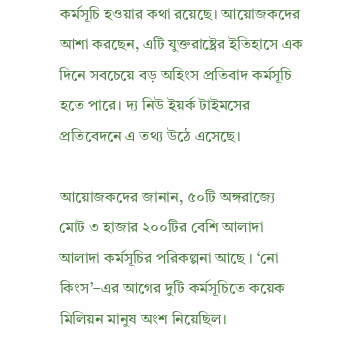কর্মসূচি হওয়ার কথা রয়েছে। আয়োজকদের আশা করছেন, এটি যুক্তরাষ্ট্রের ইতিহাসে এক দিনে সবচেয়ে বড় অহিংস প্রতিবাদ কর্মসূচি হতে পারে। দ্য নিউ ইয়র্ক টাইমসের প্রতিবেদনে এ তথ্য উঠে এসেছে।

আয়োজকদের জানান, ৫০টি অঙ্গরাজ্যে মোট ৩ হাজার ২০০টির বেশি আলাদা আলাদা কর্মসূচির পরিকল্পনা আছে । ‘নো কিংস’–এর আগের দুটি কর্মসূচিতে কয়েক মিলিয়ন মানুষ অংশ নিয়েছিল।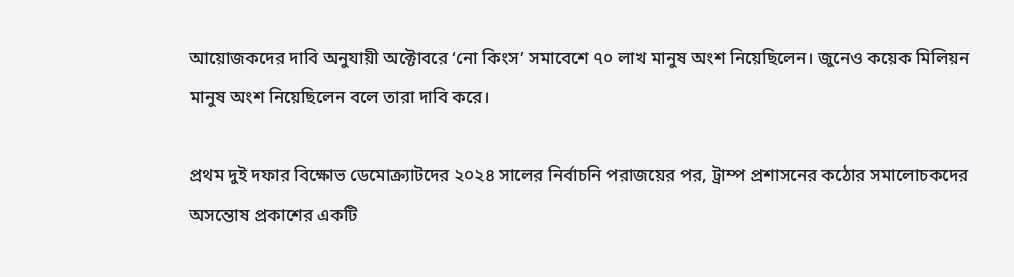আয়োজকদের দাবি অনুযায়ী অক্টোবরে ‘নো কিংস’ সমাবেশে ৭০ লাখ মানুষ অংশ নিয়েছিলেন। জুনেও কয়েক মিলিয়ন মানুষ অংশ নিয়েছিলেন বলে তারা দাবি করে।

প্রথম দুই দফার বিক্ষোভ ডেমোক্র্যাটদের ২০২৪ সালের নির্বাচনি পরাজয়ের পর, ট্রাম্প প্রশাসনের কঠোর সমালোচকদের অসন্তোষ প্রকাশের একটি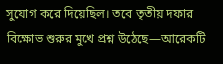সুযোগ করে দিয়েছিল। তবে তৃতীয় দফার বিক্ষোভ শুরুর মুখে প্রশ্ন উঠেছে—আরেকটি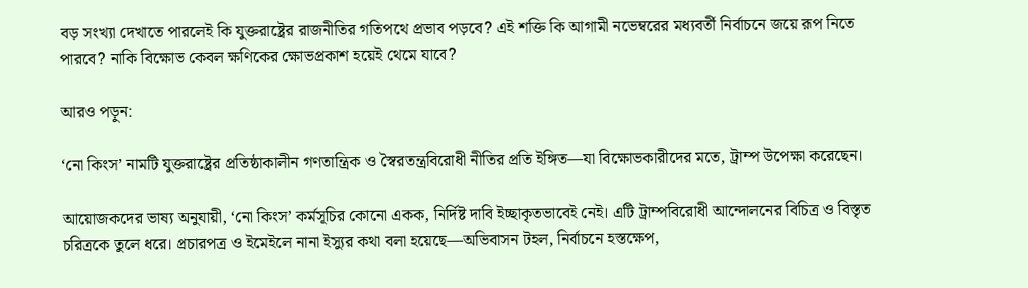বড় সংখ্যা দেখাতে পারলেই কি যুক্তরাষ্ট্রের রাজনীতির গতিপথে প্রভাব পড়বে? এই শক্তি কি আগামী নভেম্বরের মধ্যবর্তী নির্বাচনে জয়ে রূপ নিতে পারবে? নাকি বিক্ষোভ কেবল ক্ষণিকের ক্ষোভপ্রকাশ হয়েই থেমে যাবে?

আরও পড়ুন:

‘নো কিংস’ নামটি যুক্তরাষ্ট্রের প্রতিষ্ঠাকালীন গণতান্ত্রিক ও স্বৈরতন্ত্রবিরোধী নীতির প্রতি ইঙ্গিত—যা বিক্ষোভকারীদের মতে, ট্রাম্প উপেক্ষা করেছেন।

আয়োজকদের ভাষ্য অনুযায়ী, ‘নো কিংস’ কর্মসূচির কোনো একক, নির্দিষ্ট দাবি ইচ্ছাকৃতভাবেই নেই। এটি ট্রাম্পবিরোধী আন্দোলনের বিচিত্র ও বিস্তৃত চরিত্রকে তুলে ধরে। প্রচারপত্র ও ইমেইলে নানা ইস্যুর কথা বলা হয়েছে—অভিবাসন টহল, নির্বাচনে হস্তক্ষেপ,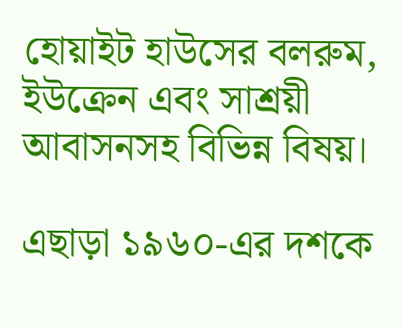হোয়াইট হাউসের বলরুম, ইউক্রেন এবং সাশ্রয়ী আবাসনসহ বিভিন্ন বিষয়।

এছাড়া ১৯৬০-এর দশকে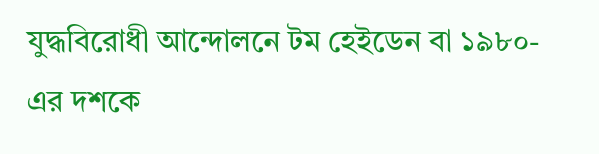যুদ্ধবিরোধী আন্দোলনে টম হেইডেন বা ১৯৮০-এর দশকে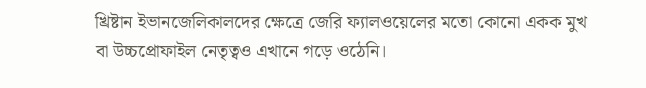খ্রিষ্টান ইভানজেলিকালদের ক্ষেত্রে জেরি ফ্যালওয়েলের মতো কোনো একক মুখ বা উচ্চপ্রোফাইল নেতৃত্বও এখানে গড়ে ওঠেনি।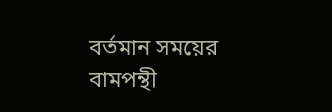বর্তমান সময়ের বামপন্থী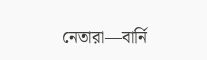নেতারা—বার্নি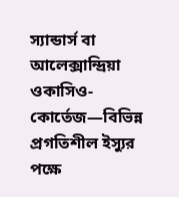স্যান্ডার্স বা আলেক্সান্দ্রিয়া ওকাসিও-কোর্তেজ—বিভিন্ন প্রগতিশীল ইস্যুর পক্ষে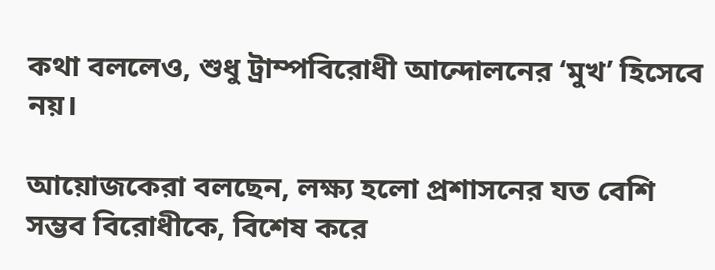কথা বললেও, শুধু ট্রাম্পবিরোধী আন্দোলনের ‘মুখ’ হিসেবে নয়।

আয়োজকেরা বলছেন, লক্ষ্য হলো প্রশাসনের যত বেশি সম্ভব বিরোধীকে, বিশেষ করে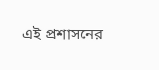এই প্রশাসনের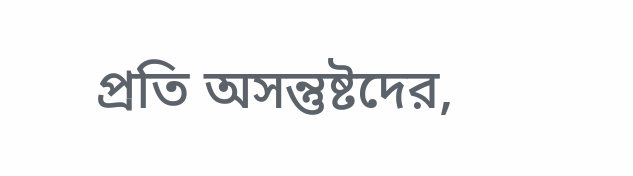প্রতি অসন্তুষ্টদের,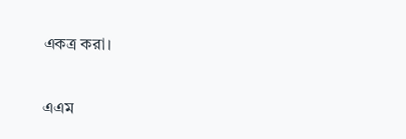একত্র করা।

এএম